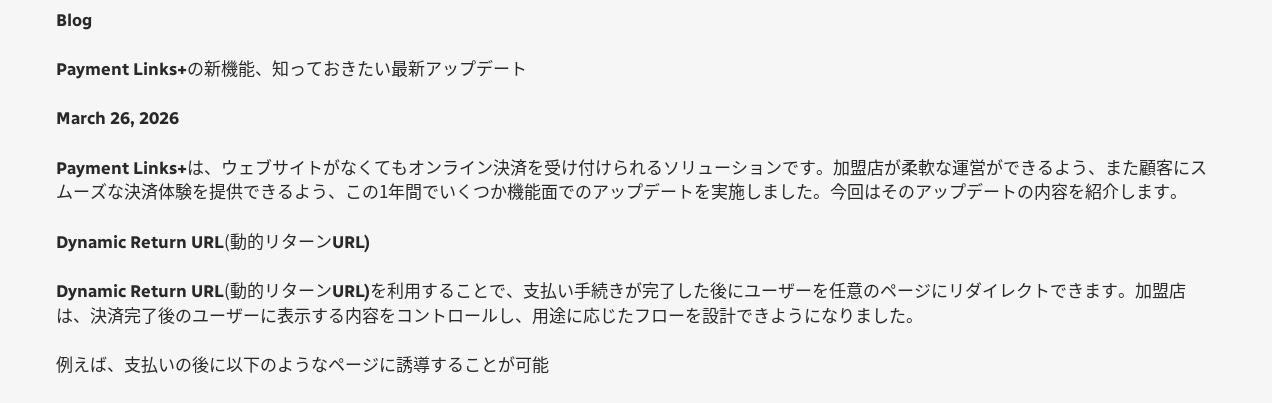Blog

Payment Links+の新機能、知っておきたい最新アップデート

March 26, 2026

Payment Links+は、ウェブサイトがなくてもオンライン決済を受け付けられるソリューションです。加盟店が柔軟な運営ができるよう、また顧客にスムーズな決済体験を提供できるよう、この1年間でいくつか機能面でのアップデートを実施しました。今回はそのアップデートの内容を紹介します。

Dynamic Return URL(動的リターンURL)

Dynamic Return URL(動的リターンURL)を利用することで、支払い手続きが完了した後にユーザーを任意のページにリダイレクトできます。加盟店は、決済完了後のユーザーに表示する内容をコントロールし、用途に応じたフローを設計できようになりました。

例えば、支払いの後に以下のようなページに誘導することが可能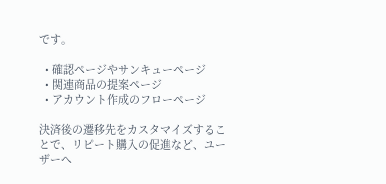です。

  • 確認ページやサンキューページ
  • 関連商品の提案ページ
  • アカウント作成のフローページ

決済後の遷移先をカスタマイズすることで、リピート購入の促進など、ユーザーへ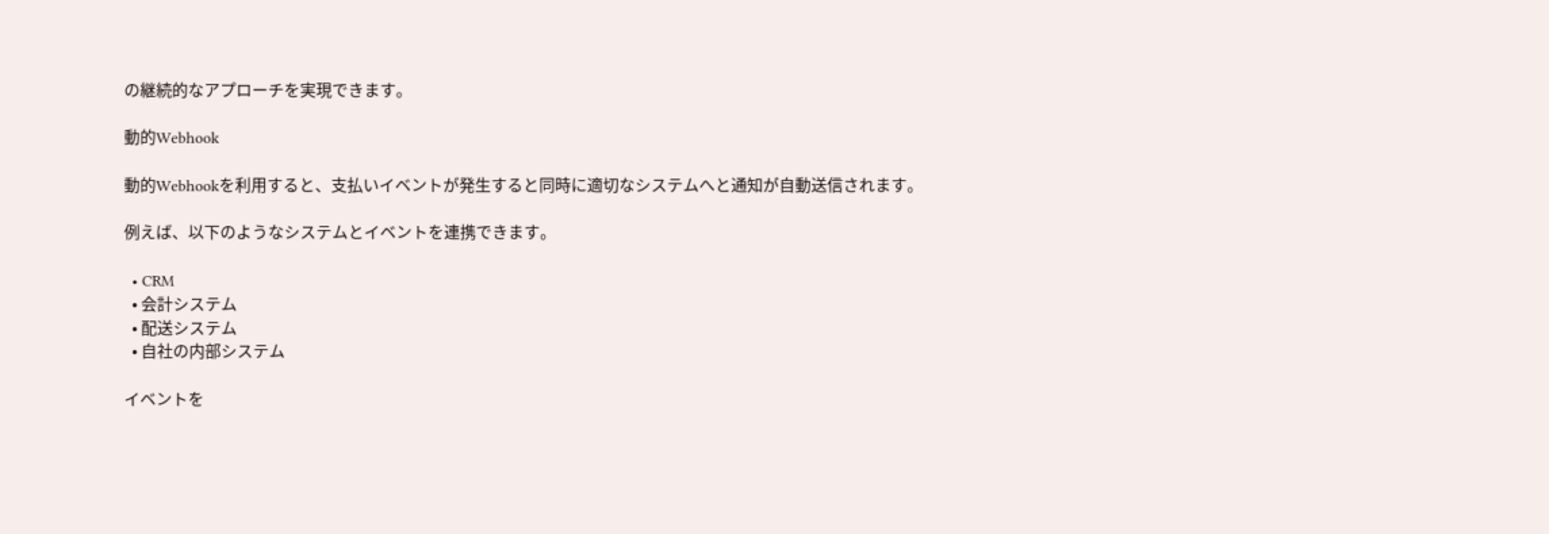の継続的なアプローチを実現できます。

動的Webhook

動的Webhookを利用すると、支払いイベントが発生すると同時に適切なシステムへと通知が自動送信されます。

例えば、以下のようなシステムとイベントを連携できます。

  • CRM
  • 会計システム
  • 配送システム
  • 自社の内部システム

イベントを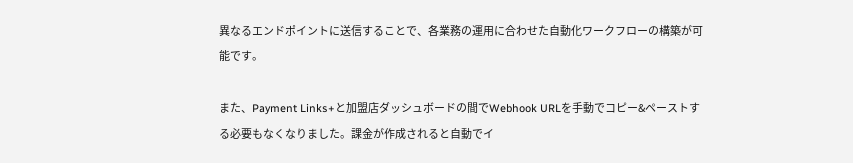異なるエンドポイントに送信することで、各業務の運用に合わせた自動化ワークフローの構築が可能です。

また、Payment Links+と加盟店ダッシュボードの間でWebhook URLを手動でコピー&ペーストする必要もなくなりました。課金が作成されると自動でイ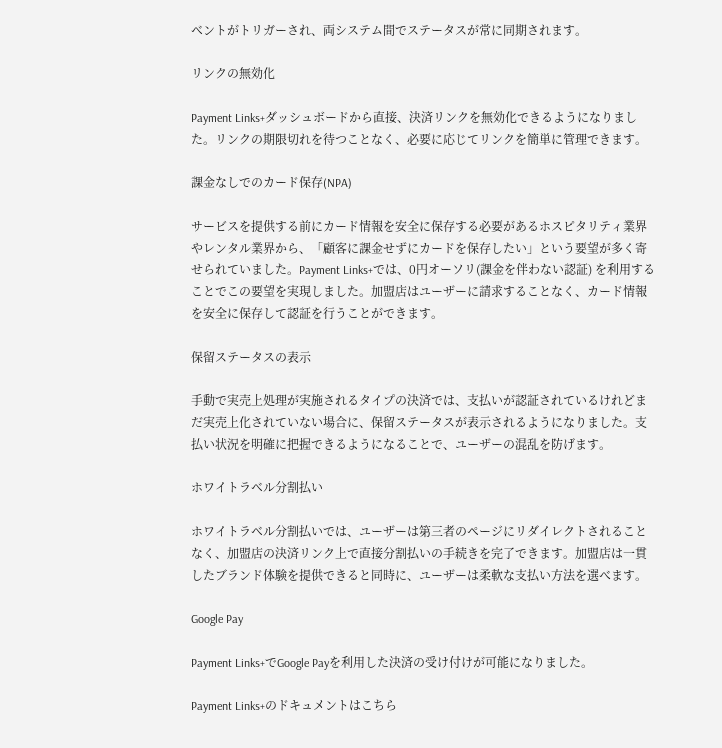ベントがトリガーされ、両システム間でステータスが常に同期されます。

リンクの無効化

Payment Links+ダッシュボードから直接、決済リンクを無効化できるようになりました。リンクの期限切れを待つことなく、必要に応じてリンクを簡単に管理できます。

課金なしでのカード保存(NPA)

サービスを提供する前にカード情報を安全に保存する必要があるホスピタリティ業界やレンタル業界から、「顧客に課金せずにカードを保存したい」という要望が多く寄せられていました。Payment Links+では、0円オーソリ(課金を伴わない認証) を利用することでこの要望を実現しました。加盟店はユーザーに請求することなく、カード情報を安全に保存して認証を行うことができます。

保留ステータスの表示

手動で実売上処理が実施されるタイプの決済では、支払いが認証されているけれどまだ実売上化されていない場合に、保留ステータスが表示されるようになりました。支払い状況を明確に把握できるようになることで、ユーザーの混乱を防げます。

ホワイトラベル分割払い

ホワイトラベル分割払いでは、ユーザーは第三者のページにリダイレクトされることなく、加盟店の決済リンク上で直接分割払いの手続きを完了できます。加盟店は一貫したブランド体験を提供できると同時に、ユーザーは柔軟な支払い方法を選べます。

Google Pay

Payment Links+でGoogle Payを利用した決済の受け付けが可能になりました。

Payment Links+のドキュメントはこちら